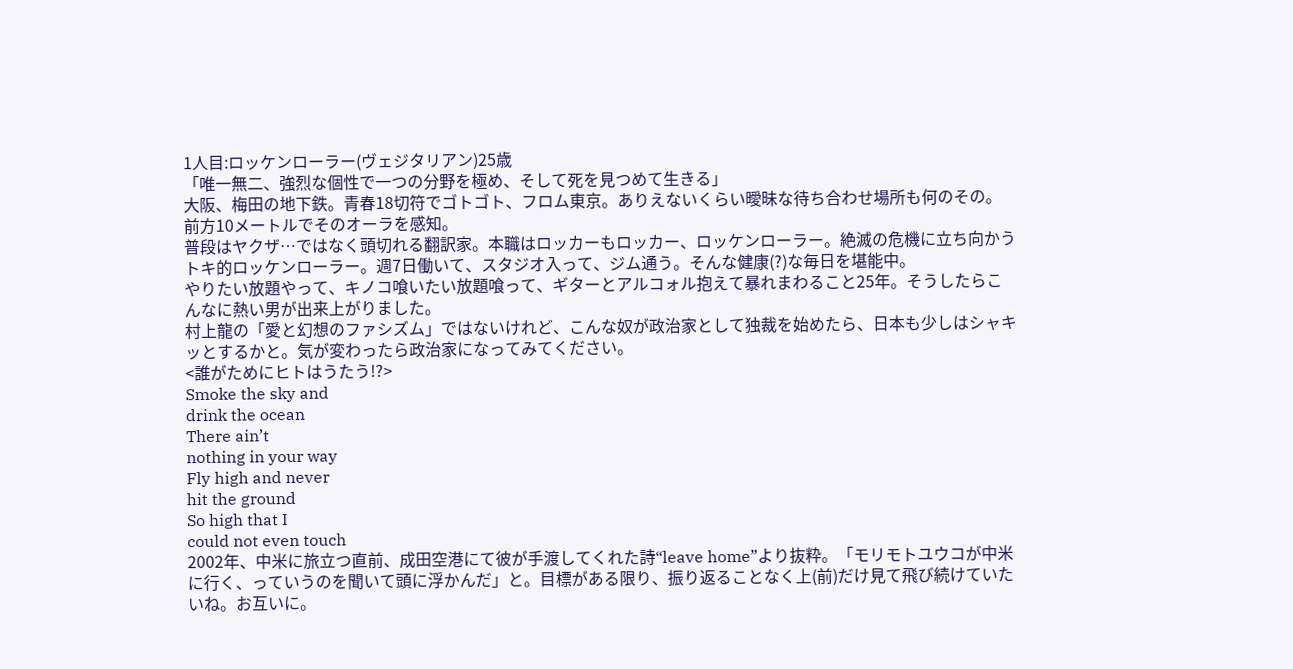1人目:ロッケンローラー(ヴェジタリアン)25歳
「唯一無二、強烈な個性で一つの分野を極め、そして死を見つめて生きる」
大阪、梅田の地下鉄。青春18切符でゴトゴト、フロム東京。ありえないくらい曖昧な待ち合わせ場所も何のその。前方10メートルでそのオーラを感知。
普段はヤクザ…ではなく頭切れる翻訳家。本職はロッカーもロッカー、ロッケンローラー。絶滅の危機に立ち向かうトキ的ロッケンローラー。週7日働いて、スタジオ入って、ジム通う。そんな健康(?)な毎日を堪能中。
やりたい放題やって、キノコ喰いたい放題喰って、ギターとアルコォル抱えて暴れまわること25年。そうしたらこんなに熱い男が出来上がりました。
村上龍の「愛と幻想のファシズム」ではないけれど、こんな奴が政治家として独裁を始めたら、日本も少しはシャキッとするかと。気が変わったら政治家になってみてください。
<誰がためにヒトはうたう!?>
Smoke the sky and
drink the ocean
There ain’t
nothing in your way
Fly high and never
hit the ground
So high that I
could not even touch
2002年、中米に旅立つ直前、成田空港にて彼が手渡してくれた詩“leave home”より抜粋。「モリモトユウコが中米に行く、っていうのを聞いて頭に浮かんだ」と。目標がある限り、振り返ることなく上(前)だけ見て飛び続けていたいね。お互いに。